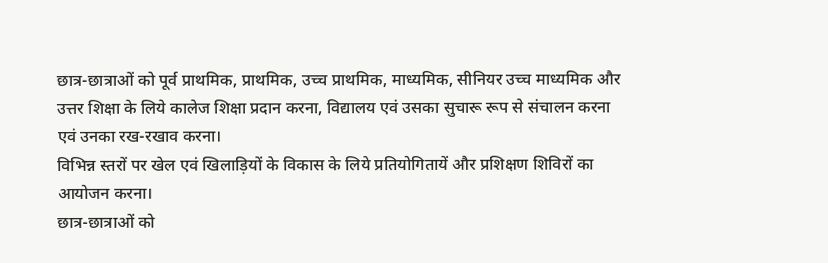छात्र-छात्राओं को पूर्व प्राथमिक, प्राथमिक, उच्च प्राथमिक, माध्यमिक, सीनियर उच्च माध्यमिक और उत्तर शिक्षा के लिये कालेज शिक्षा प्रदान करना, विद्यालय एवं उसका सुचारू रूप से संचालन करना एवं उनका रख-रखाव करना।
विभिन्न स्तरों पर खेल एवं खिलाड़ियों के विकास के लिये प्रतियोगितायें और प्रशिक्षण शिविरों का आयोजन करना।
छात्र-छात्राओं को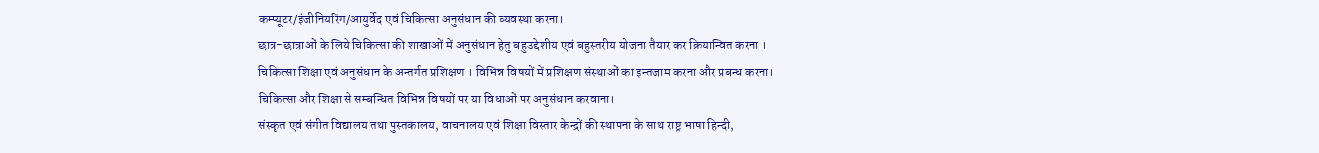कम्प्यूटर/इंजीनियरिंग/आयुर्वेद एवं चिकित्सा अनुसंधान की व्यवस्था करना।
छात्र-छात्राओं के लिये चिकित्सा की शाखाओं में अनुसंधान हेतु बहुउद्देशीय एवं बहुस्तरीय योजना तैयार कर क्रियान्वित करना ।
चिकित्सा शिक्षा एवं अनुसंधान के अन्तर्गत प्रशिक्षण । विभिन्न विषयों में प्रशिक्षण संस्थाओं का इन्तजाम करना और प्रबन्ध करना।
चिकित्सा और शिक्षा से सम्बन्धित विभिन्न विषयों पर या विधाओं पर अनुसंधान करवाना।
संस्कृत एवं संगीत विद्यालय तथा पुस्तकालय, वाचनालय एवं शिक्षा विस्तार केन्द्रों की स्थापना के साथ राष्ट्र भाषा हिन्दी,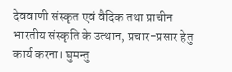देववाणी संस्कृत एवं वैदिक तथा प्राचीन भारतीय संस्कृति के उत्थान, प्रचार-प्रसार हेतु कार्य करना। घुमन्तु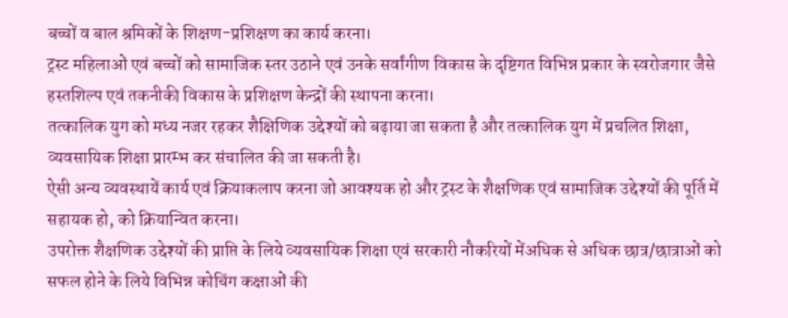बच्चों व बाल श्रमिकों के शिक्षण-प्रशिक्षण का कार्य करना।
ट्रस्ट महिलाओं एवं बच्चों को सामाजिक स्तर उठाने एवं उनके सर्वांगीण विकास के दृष्टिगत विभिन्न प्रकार के स्वरोजगार जैसे हस्तशिल्प एवं तकनीकी विकास के प्रशिक्षण केन्द्रों की स्थापना करना।
तत्कालिक युग को मध्य नजर रहकर शैक्षिणिक उद्देश्यों को बढ़ाया जा सकता है और तत्कालिक युग में प्रचलित शिक्षा, व्यवसायिक शिक्षा प्रारम्भ कर संचालित की जा सकती है।
ऐसी अन्य व्यवस्थायें कार्य एवं क्रियाकलाप करना जो आवश्यक हो और ट्रस्ट के शैक्षणिक एवं सामाजिक उद्देश्यों की पूर्ति में सहायक हो, को क्रियान्वित करना।
उपरोक्त शैक्षणिक उद्देश्यों की प्राप्ति के लिये व्यवसायिक शिक्षा एवं सरकारी नौकरियों मेंअधिक से अधिक छात्र/छात्राओं को सफल होने के लिये विभिन्न कोचिंग कक्षाओं की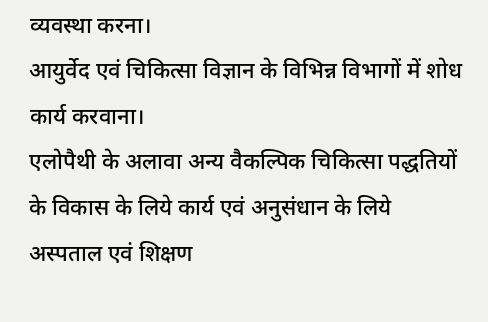व्यवस्था करना।
आयुर्वेद एवं चिकित्सा विज्ञान के विभिन्न विभागों में शोध कार्य करवाना।
एलोपैथी के अलावा अन्य वैकल्पिक चिकित्सा पद्धतियों के विकास के लिये कार्य एवं अनुसंधान के लिये अस्पताल एवं शिक्षण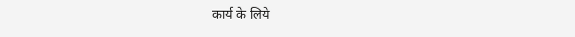कार्य के लिये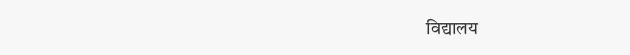विद्यालय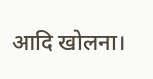आदि खोलना।